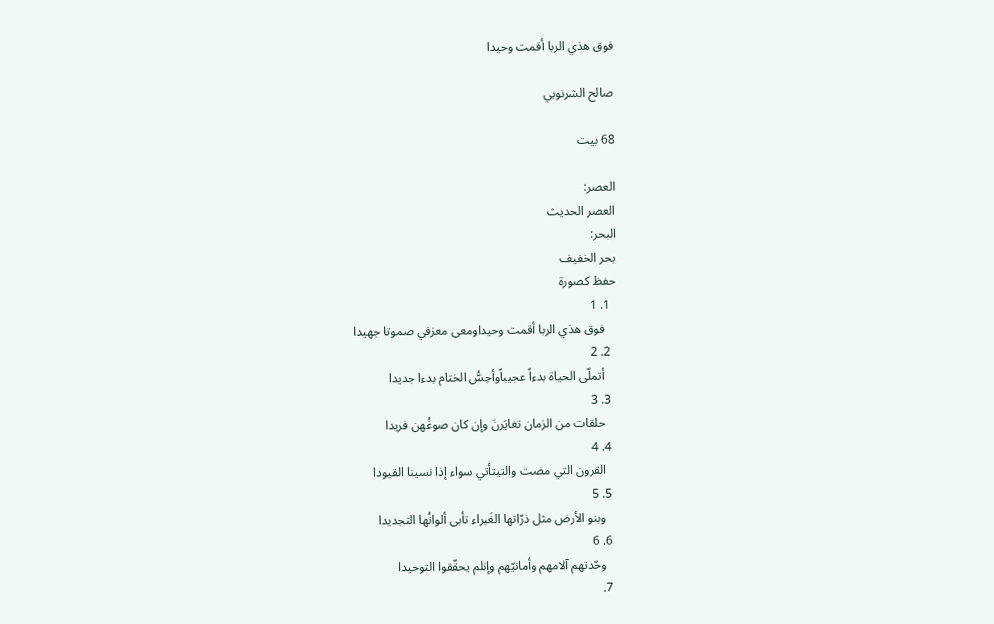فوق هذي الربا أقمت وحيدا

صالح الشرنوبي

68 بيت

العصر:
العصر الحديث
البحر:
بحر الخفيف
حفظ كصورة
  1. 1
    فوق هذي الربا أقمت وحيداومعى معزفي صموتا جهيدا
  2. 2
    أتملّى الحياة بدءاً عجيباًوأحِسُّ الختام بدءا جديدا
  3. 3
    حلقات من الزمان تغايَرنَ وإن كان صوغُهن فريدا
  4. 4
    القرون التي مضت والتيتأتي سواء إذا نسينا القيودا
  5. 5
    وبنو الأرض مثل ذرّاتها الغَبراء تأبى ألوانُها التجديدا
  6. 6
    وحّدتهم آلامهم وأمانيّهم وإنلم يحقّقوا التوحيدا
  7.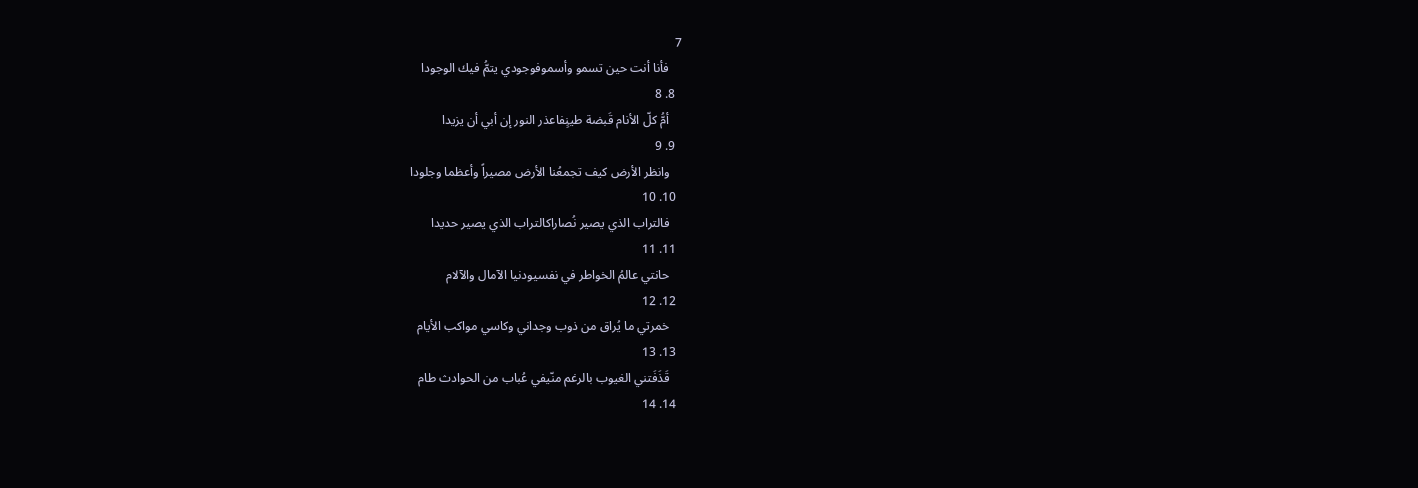7
    فأنا أنت حين تسمو وأسموفوجودي يتمُّ فيك الوجودا
  8. 8
    أمُّ كلّ الأنام قَبضة طينٍفاعذر النور إن أبي أن يزيدا
  9. 9
    وانظر الأرض كيف تجمعُنا الأرض مصيراً وأعظما وجلودا
  10. 10
    فالتراب الذي يصير نُصاراكالتراب الذي يصير حديدا
  11. 11
    حانتي عالمُ الخواطر في نفسيودنيا الآمال والآلام
  12. 12
    خمرتي ما يُراق من ذوب وجداني وكاسي مواكب الأيام
  13. 13
    قَذَفَتني الغيوب بالرغم منّيفي عُباب من الحوادث طام
  14. 14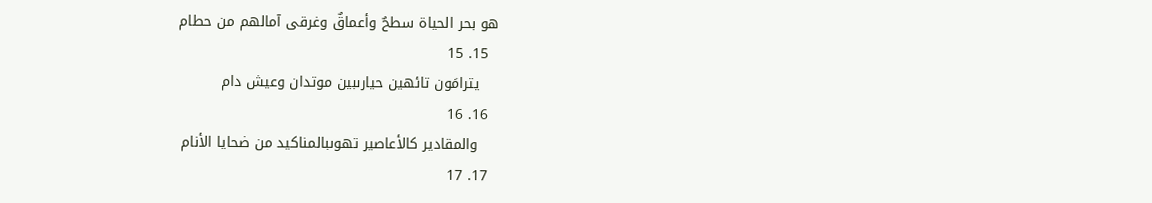هو بحر الحياة سطحٌ وأعماقٌ وغرقى آمالهم من حطام
  15. 15
    يترامَون تائهين حيارىبين موتدان وعيش دام
  16. 16
    والمقادير كالأعاصير تهوىبالمناكيد من ضحايا الأنام
  17. 17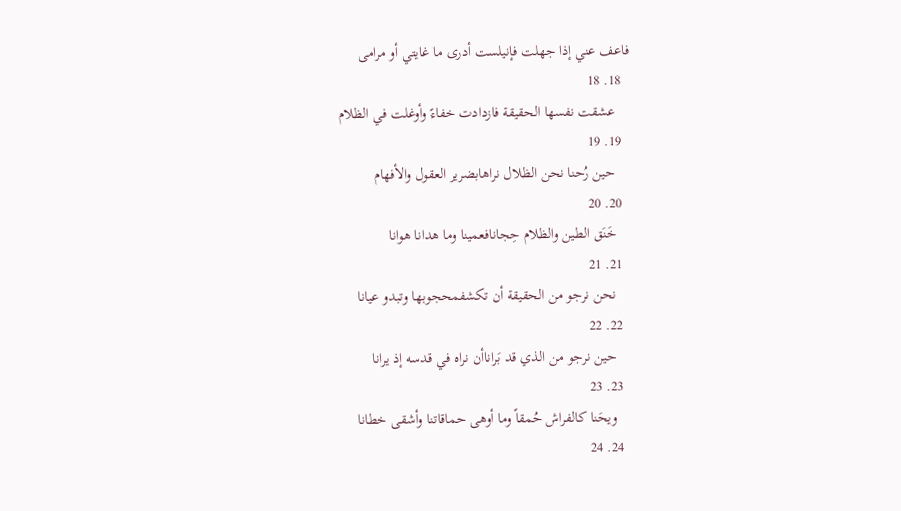فاعف عني إذا جهلت فإنيلست أدرى ما غايتي أو مرامى
  18. 18
    عشقت نفسها الحقيقة فازدادت خفاءً وأوغلت في الظلام
  19. 19
    حين رُحنا نحن الظلال نراهابضرير العقول والأفهام
  20. 20
    خَنَق الطين والظلام حِجانافعمينا وما هدانا هوانا
  21. 21
    نحن نرجو من الحقيقة أن تكشفمحجوبها وتبدو عيانا
  22. 22
    حين نرجو من الذي قد بَراناأن نراه في قدسه إذ يرانا
  23. 23
    ويحَنا كالفراش حُمقاً وما أوهى حماقاتنا وأشقى خطانا
  24. 24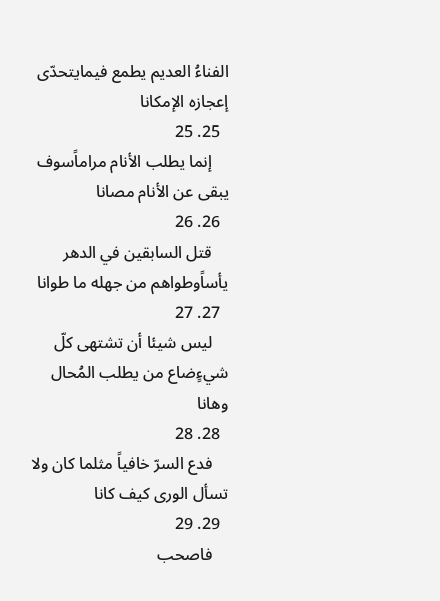الفناءُ العديم يطمع فيمايتحدّى إعجازه الإمكانا
  25. 25
    إنما يطلب الأنام مراماًسوف يبقى عن الأنام مصانا
  26. 26
    قتل السابقين في الدهر يأساًوطواهم من جهله ما طوانا
  27. 27
    ليس شيئا أن تشتهى كلّ شيءٍضاع من يطلب المُحال وهانا
  28. 28
    فدع السرّ خافياً مثلما كان ولا تسأل الورى كيف كانا
  29. 29
    فاصحب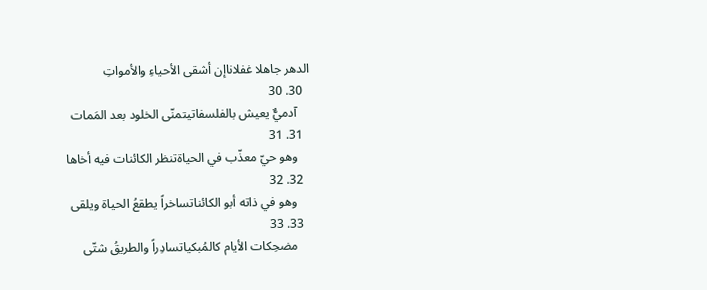الدهر جاهلا غفلاناإن أشقى الأحياءِ والأمواتِ
  30. 30
    آدميٌّ يعيش بالفلسفاتيتمنّى الخلود بعد المَمات
  31. 31
    وهو حيّ معذّب في الحياةتنظر الكائنات فيه أخاها
  32. 32
    وهو في ذاته أبو الكائناتساخراً يطقعُ الحياة ويلقى
  33. 33
    مضحِكات الأيام كالمُبكياتسادِراً والطريقُ شتّى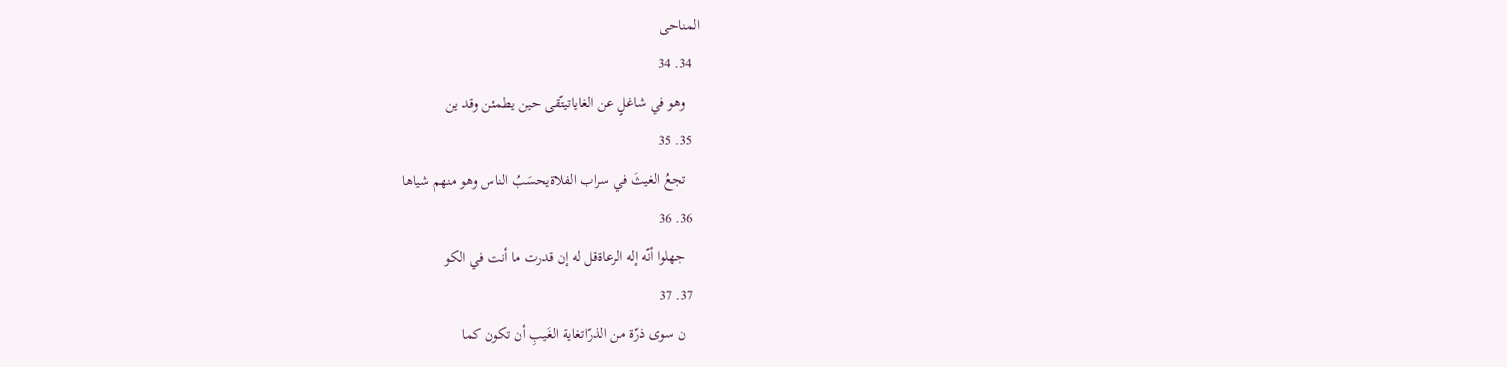المناحى
  34. 34
    وهو في شاغلٍ عن الغاياتيتّقى حين يطمئن وقد ين
  35. 35
    تجعُ الغيثَ في سراب الفلاةيحسَبُ الناس وهو منهم شياها
  36. 36
    جهلوا أنّه إله الرعاةقل له إن قدرت ما أنت في الكو
  37. 37
    ن سوى ذرّة من الذرّاتغاية الغَيبِ أن تكون كما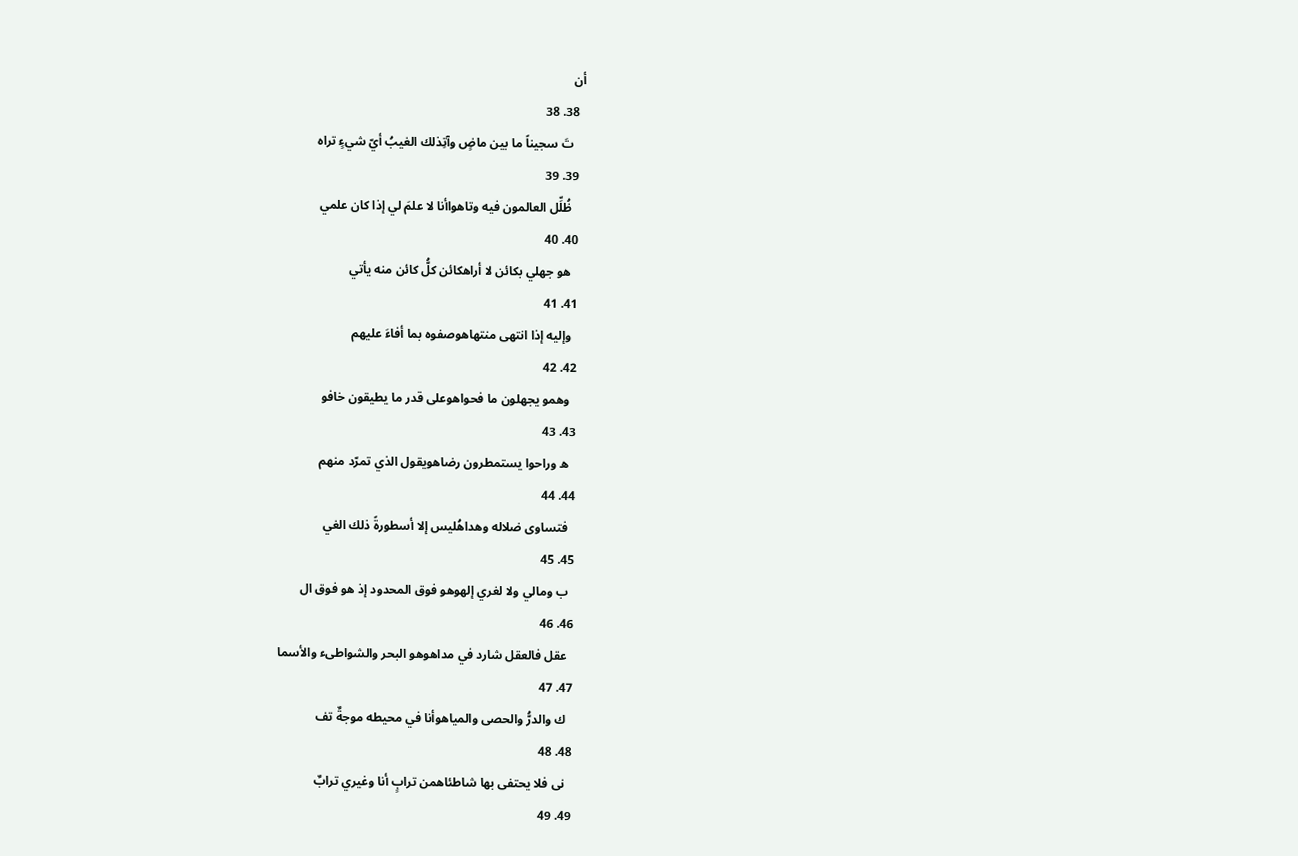أن
  38. 38
    تَ سجيناً ما بين ماضٍ وآتِذلك الغيبُ أيّ شيءٍ تراه
  39. 39
    ظُلِّل العالمون فيه وتاهواأنا لا علمَ لي إذا كان علمي
  40. 40
    هو جهلي بكائن لا أراهكائن كلُّ كائن منه يأتي
  41. 41
    وإليه إذا انتهى منتهاهوصفوه بما أفاءَ عليهم
  42. 42
    وهمو يجهلون ما فحواهوعلى قدر ما يطيقون خافو
  43. 43
    ه وراحوا يستمطرون رضاهويقول الذي تمرّد منهم
  44. 44
    فتساوى ضلاله وهداهُليس إلا أسطورةً ذلك الغي
  45. 45
    ب ومالي ولا لغري إلهوهو فوق المحدود إذ هو فوق ال
  46. 46
    عقل فالعقل شارد في مداهوهو البحر والشواطىء والأسما
  47. 47
    ك والدرُّ والحصى والمياهوأنا في محيطه موجةٌ تف
  48. 48
    نى فلا يحتفى بها شاطئاهمن ترابٍ أنا وغيري ترابٌ
  49. 49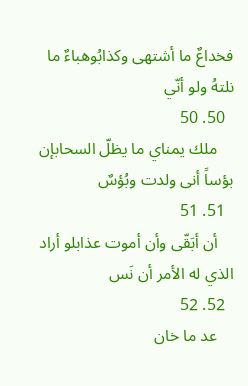فخداعٌ ما أشتهى وكذابُوهباءٌ ما نلتهُ ولو أنّي
  50. 50
    ملك يمناي ما يظلّ السحابإن بؤساً أنى ولدت وبُؤسٌ
  51. 51
    أن أبَقّى وأن أموت عذابلو أراد الذي له الأمر أن نَس
  52. 52
    عد ما خان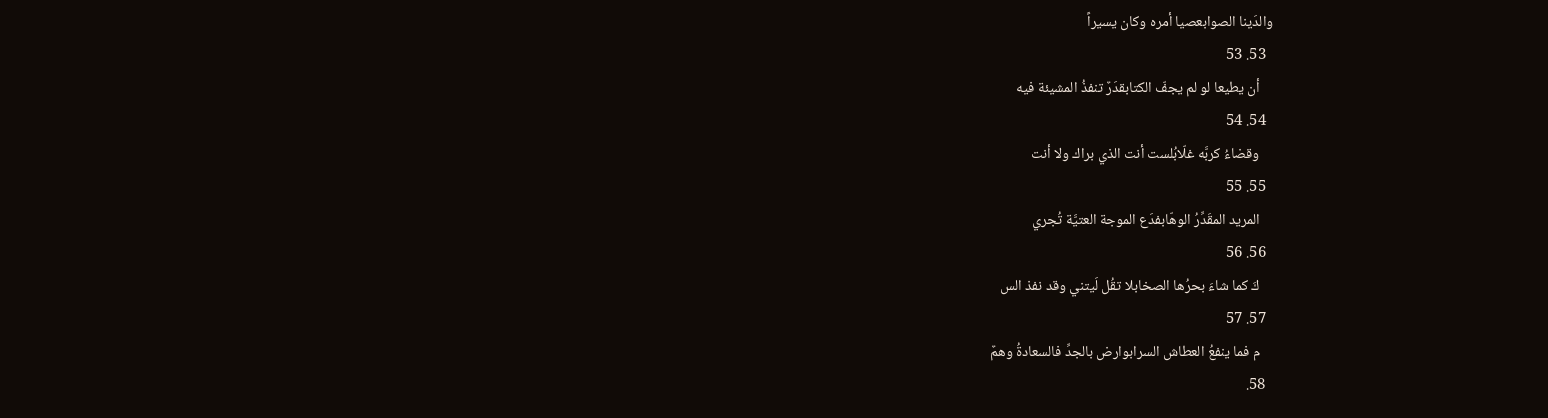والدَينا الصوابعصيا أمره وكان يسيراً
  53. 53
    أن يطيعا لو لم يجفّ الكتابقدَرٌ تنفذُ المشيئة فيه
  54. 54
    وقضاءُ كربَّه غلّابُلست أنت الذي براك ولا أنت
  55. 55
    المريد المقَدِّرُ الوهّابفدَع الموجة العتيَّة تُجري
  56. 56
    كَ كما شاءَ بحرُها الصخابلا تقُل لَيتني وقد نفذ الس
  57. 57
    م فما ينفعُ العطاش السرابوارض بالجدِّ فالسعادةُ وهمٌ
  58.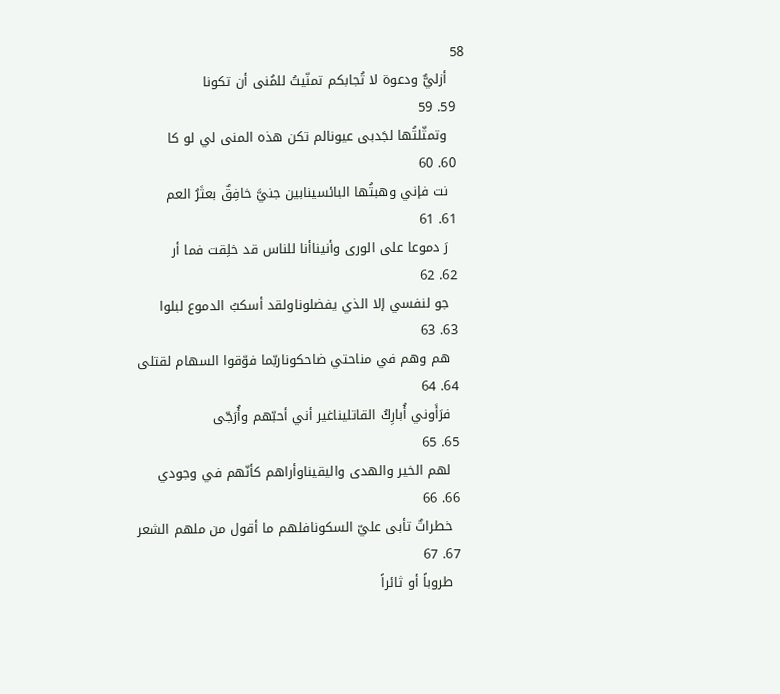58
    أزليٌّ ودعوة لا تُجابكم تمنّيتُ للمُنى أن تكونا
  59. 59
    وتمثّلتُها لجَدبى عيونالم تكن هذه المنى لي لو كا
  60. 60
    نت فإني وهبتُها البائسينابين جنيَّ خافِقٌ بعثَرُ العم
  61. 61
    رَ دموعا على الورى وأنيناأنا للناس قد خلِقت فما أر
  62. 62
    جو لنفسي إلا الذي يفضلوناولقد أسكبُ الدموع لبلوا
  63. 63
    هم وهم في مناحتي ضاحكوناربّما فوّقوا السهام لقتلى
  64. 64
    فرَأَوني أُبارِكُ القاتليناغير أني أحبّهم وأُرَجّى
  65. 65
    لهم الخير والهدى واليقيناوأراهم كأنّهم في وجودي
  66. 66
    خطراتٌ تأبى عليّ السكونافلهم ما أقول من ملهم الشعر
  67. 67
    طروباً أو ثائراً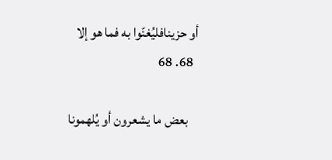أو حزينافليُغنّوا به فما هو إلا
  68. 68

    بعض ما يشعرون أو يُلهمونا